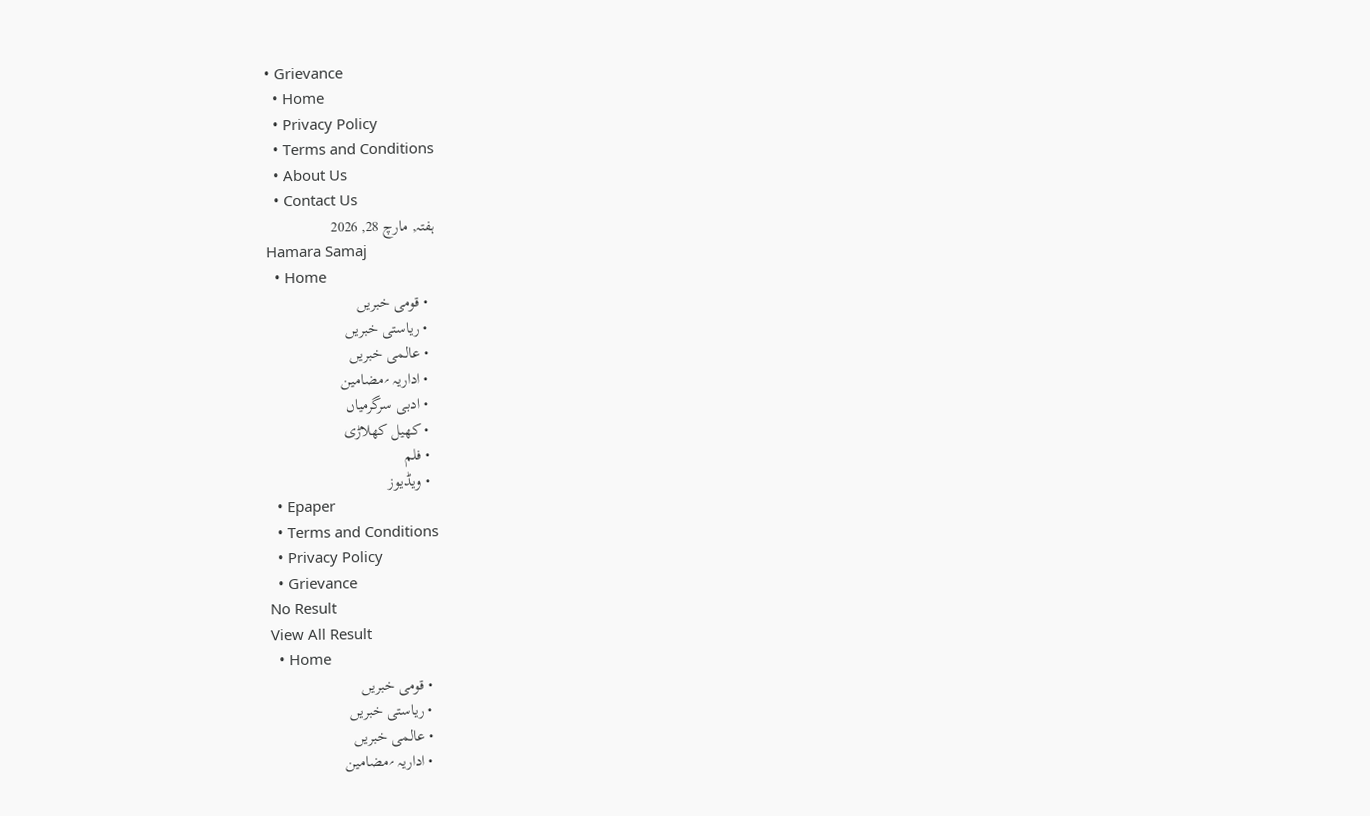• Grievance
  • Home
  • Privacy Policy
  • Terms and Conditions
  • About Us
  • Contact Us
ہفتہ, مارچ 28, 2026
Hamara Samaj
  • Home
  • قومی خبریں
  • ریاستی خبریں
  • عالمی خبریں
  • اداریہ ؍مضامین
  • ادبی سرگرمیاں
  • کھیل کھلاڑی
  • فلم
  • ویڈیوز
  • Epaper
  • Terms and Conditions
  • Privacy Policy
  • Grievance
No Result
View All Result
  • Home
  • قومی خبریں
  • ریاستی خبریں
  • عالمی خبریں
  • اداریہ ؍مضامین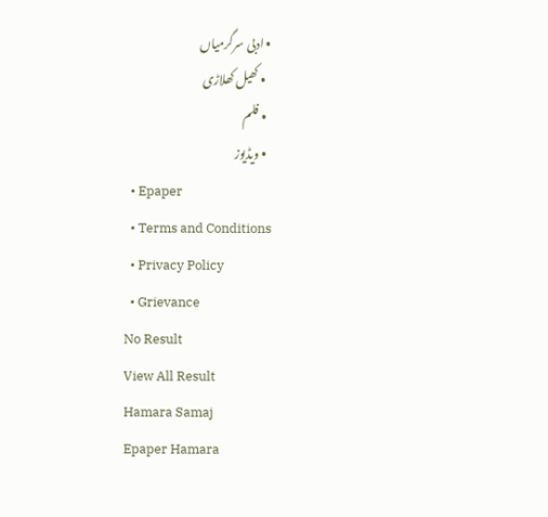• ادبی سرگرمیاں
  • کھیل کھلاڑی
  • فلم
  • ویڈیوز
  • Epaper
  • Terms and Conditions
  • Privacy Policy
  • Grievance
No Result
View All Result
Hamara Samaj
Epaper Hamara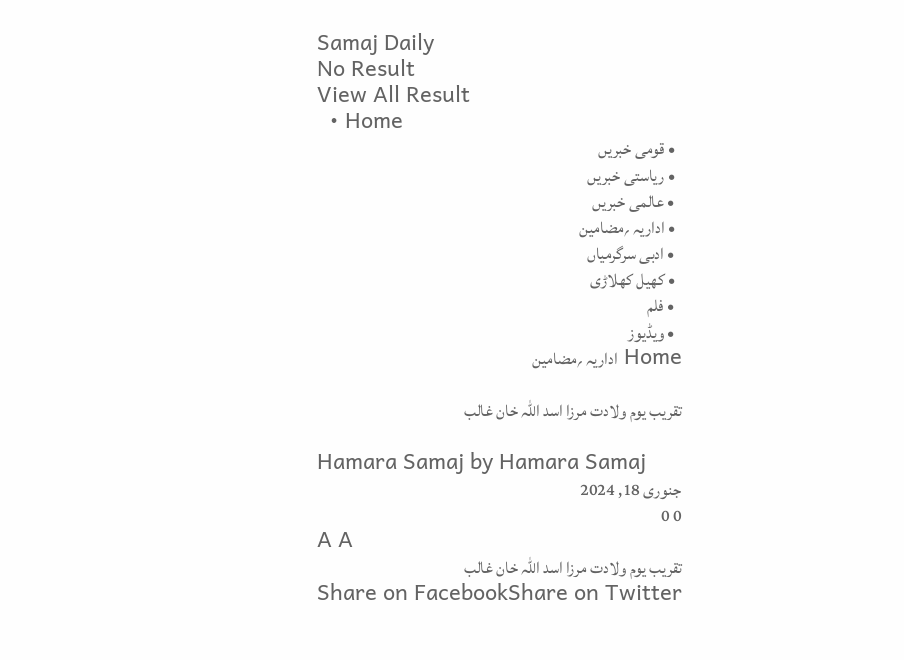Samaj Daily
No Result
View All Result
  • Home
  • قومی خبریں
  • ریاستی خبریں
  • عالمی خبریں
  • اداریہ ؍مضامین
  • ادبی سرگرمیاں
  • کھیل کھلاڑی
  • فلم
  • ویڈیوز
Home اداریہ ؍مضامین

تقریب یوم ولادت مرزا اسد اللہ خان غالب

Hamara Samaj by Hamara Samaj
جنوری 18, 2024
0 0
A A
تقریب یوم ولادت مرزا اسد اللہ خان غالب
Share on FacebookShare on Twitter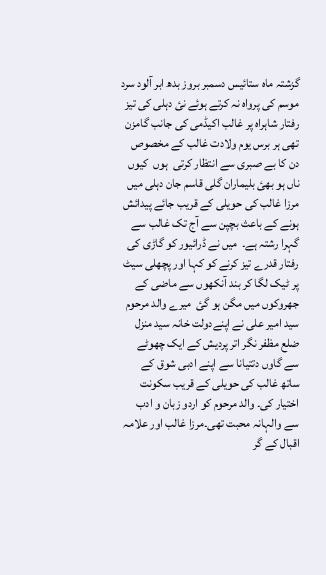گزشتہ ماہ ستائیس دسمبر بروز بدھ ابر آلود سرد موسم کی پرواہ نہ کرتے ہوئے نئ دہلی کی تیز رفتار شاہراہ پر غالب اکیڈمی کی جانب گامزن تھی ہر برس یوم ولادت غالب کے مخصوص دن کا بے صبری سے انتظار کرتی  ہوں  کیوں ناں ہو بھئ بلیماران گلی قاسم جان دہلی میں مرزا غالب کی حویلی کے قریب جائے پیدائش ہونے کے باعث بچپن سے آج تک غالب سے گہرا رشتہ ہے۔  میں نے ڈرائیور کو گاڑی کی رفتار قدرے تیز کرنے کو کہا اور پچھلی سیٹ پر ٹیک لگا کر بند آنکھوں سے ماضی کے جھروکوں میں مگن ہو گئ  میرے والد مرحوم سید امیر علی نے اپنےدولت خانہ سید منزل ضلع مظفر نگر اتر پردیش کے ایک چھوٹے سے گاوں دتتیانا سے اپنے ادبی شوق کے ساتھ غالب کی حویلی کے قریب سکونت اختیار کی۔ والد مرحوم کو اردو زبان و ادب سے والہانہ محبت تھی۔مرزا غالب اور علامہ اقبال کے گر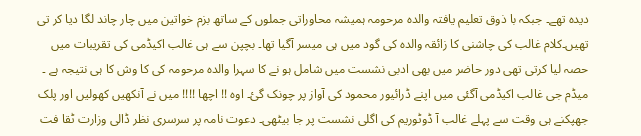دیدہ تھے۔ جبکہ با ذوق تعلیم یافتہ والدہ مرحومہ ہمیشہ محاوراتی جملوں کے ساتھ بزم خواتین میں چار چاند لگا دیا کر تی تھیں۔کلام غالب کی چاشنی کا زائقہ والدہ کی گود میں ہی میسر آگیا تھا۔ بچپن سے ہی غالب اکیڈمی کی تقریبات میں حصہ لیا کرتی تھی دور حاضر میں بھی ادبی نشست میں شامل ہو نے کا سہرا والدہ مرحومہ کی کا وش کا ہی نتیجہ ہے ۔ میڈم جی غالب اکیڈمی آگئی میں اپنے ڈرائیور محمود کی آواز پر چونک گئ۔ اوہ !! اچھا !!!! میں نے آنکھیں کھولیں اور پلک جھپکنے ہی وقت سے پہلے غالب آ ڈوٹوریم کی اگلی نشست پر جا بیٹھی۔ دعوت نامہ پر سرسری نظر ڈالی وزارت ٹقا فت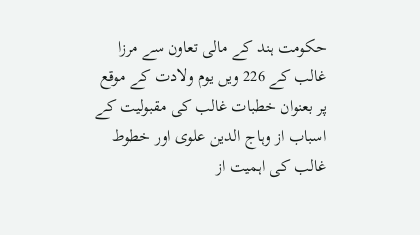حکومت ہند کے مالی تعاون سے مرزا غالب کے 226 ویں یوم ولادت کے موقع پر بعنوان خطبات غالب کی مقبولیت کے اسباب از وہاج الدین علوی اور خطوط غالب کی اہمیت از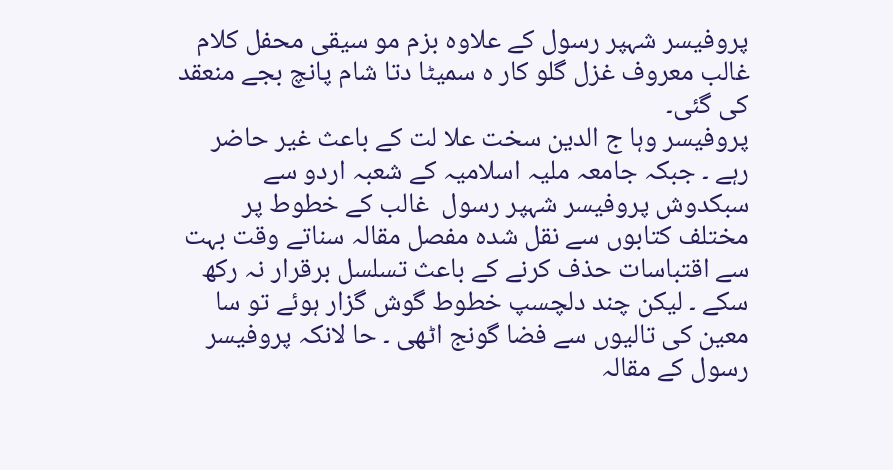پروفیسر شہپر رسول کے علاوہ بزم مو سیقی محفل کلام غالب معروف غزل گلو کار ہ سمیٹا دتا شام پانچ بجے منعقد کی گئی۔
پروفیسر وہا ج الدین سخت علا لت کے باعث غیر حاضر رہے ۔ جبکہ جامعہ ملیہ اسلامیہ کے شعبہ اردو سے سبکدوش پروفیسر شہپر رسول  غالب کے خطوط پر مختلف کتابوں سے نقل شدہ مفصل مقالہ سناتے وقت بہت سے اقتباسات حذف کرنے کے باعث تسلسل برقرار نہ رکھ سکے ۔ لیکن چند دلچسپ خطوط گوش گزار ہوئے تو سا معین کی تالیوں سے فضا گونج اٹھی ۔ حا لانکہ پروفیسر رسول کے مقالہ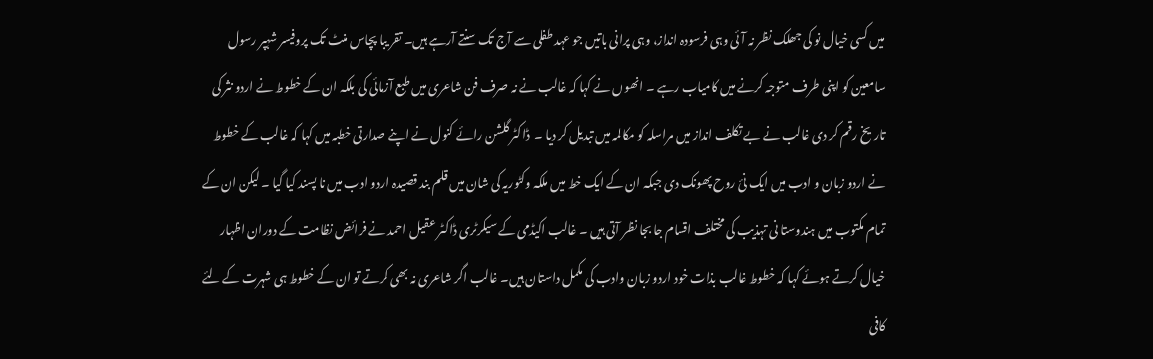میں کسی خیال نو کی جھلک نظر نہ آئی وہی فرسودہ انداز، وہی پرانی باتیں جو عہد طفلی سے آج تک سنتے آرہے ہیں۔ تقر یبا پچاس منٹ تک پروفیسر شہپر رسول سامعین کو اپنی طرف متوجہ کرنے میں کامیاب رہے ۔ انھوں نے کہا کہ غالب نے نہ صرف فن شاعری میں طبع آزمائی کی بلکہ ان کے خطوط نے اردو نثر کی تاریخ رقم کر دی غالب نے بے تکلف انداز میں مراسلہ کو مکالمہ میں تبدیل کر دیا ۔  ڈاکٹر گلشن رائے کنول نے اپنے صدارتی خطبہ میں کہا کہ غالب کے خطوط نے اردو زبان و ادب میں ایک نئ روح پھونک دی جبکہ ان کے ایک خط میں ملکہ وکٹوریہ کی شان میں قلم بند قصیدہ اردو ادب میں نا پسند کیا گیا ۔ لیکن ان کے تمام مکتوب میں ہندوستا نی تہذیب کی مختلف اقسام جا بجا نظر آتی ہیں ۔ غالب اکیڈمی کے سیکرٹری ڈاکٹر عقیل احمد نے فرائض نظامت کے دوران اظہار خیال کرتے ہوئے کہا کہ خطوط غالب بذات خود اردو زبان وادب کی مکمل داستان ہیں۔ غالب اگر شاعری نہ بھی کرتے تو ان کے خطوط ہی شہرت کے لئے کافی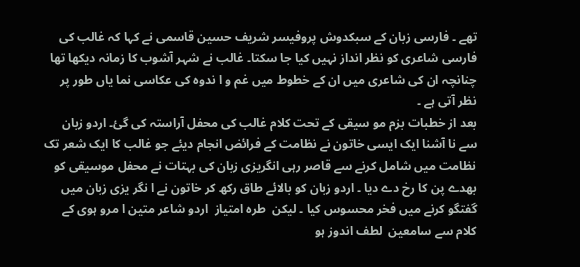تھے ۔ فارسی زبان کے سبکدوش پروفیسر شریف حسین قاسمی نے کہا کہ غالب کی فارسی شاعری کو نظر انداز نہیں کیا جا سکتا۔ غالب نے شہر آشوب کا زمانہ دیکھا تھا چنانچہ ان کی شاعری میں ان کے خطوط میں غم و ا ندوہ کی عکاسی نما یاں طور پر نظر آتی ہے ۔
بعد از خطبات بزم مو سیقی کے تحت کلام غالب کی محفل آراستہ کی گئ۔ اردو زبان سے نا آشنا ایک ایسی خاتون نے نظامت کے فرائض انجام دیئے جو غالب کا ایک شعر تک نظامت میں شامل کرنے سے قاصر رہی انگریزی زبان کی بہتات نے محفل موسیقی کو بھدے پن کا رخ دے دیا ۔ اردو زبان کو بالائے طاق رکھ کر خاتون نے ا نگر یزی زبان میں گفتگو کرنے میں فخر محسوس کیا ۔ لیکن  طرہ امتیاز  اردو شاعر متین ا مرو ہوی کے کلام سے سامعین  لطف اندوز ہو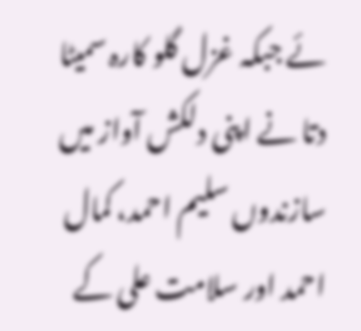ئے جبکہ غزل گلو کارہ سمیٹا دتا نے اپنی دلکش آواز میں سازندوں سلیم احمد، کمال احمد اور سلامت علی کے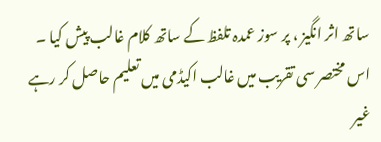ساتھ اثر انگیز ، پر سوز عمدہ تلفظ کے ساتھ کلام غالب پیش کیا ۔ اس مختصر سی تقریب میں غالب اکیڈمی میں تعلیم حاصل کر رہے غیر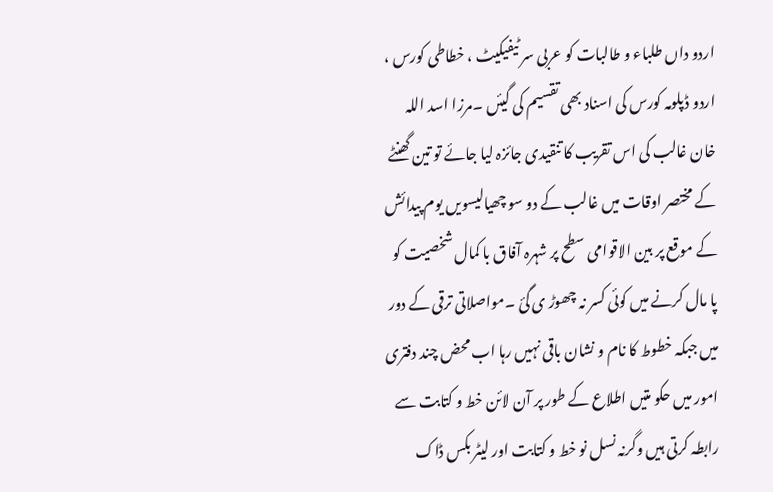اردو داں طلباء و طالبات کو عربی سر ٹیفیکیٹ ، خطاطی کورس ، اردو ڈپلومہ کورس کی اسناد بھی تقسیم کی گیئں ۔مرزا اسد اللہ خان غالب کی اس تقریب کا تنقیدی جائزہ لیا جائے تو تین گھنٹے کے مختصر اوقات میں غالب کے دو سو چھیالیسویں یوم پیدائش کے موقع پر بین الاقوامی سطح پر شہرہ آفاق با کمال شخصیت کو پا مال کرنے میں کوئی کسر نہ چھوڑ ی گئ ۔مواصلاتی ترقی کے دور میں جبکہ خطوط کا نام و نشان باقی نہیں رہا اب محض چند دفتری امور میں حکو متیں اطلاع کے طور پر آن لائن خط و کتابت سے رابطہ کرتی ہیں وگرنہ نسل نو خط و کتابت اور لیٹر بکس ڈاک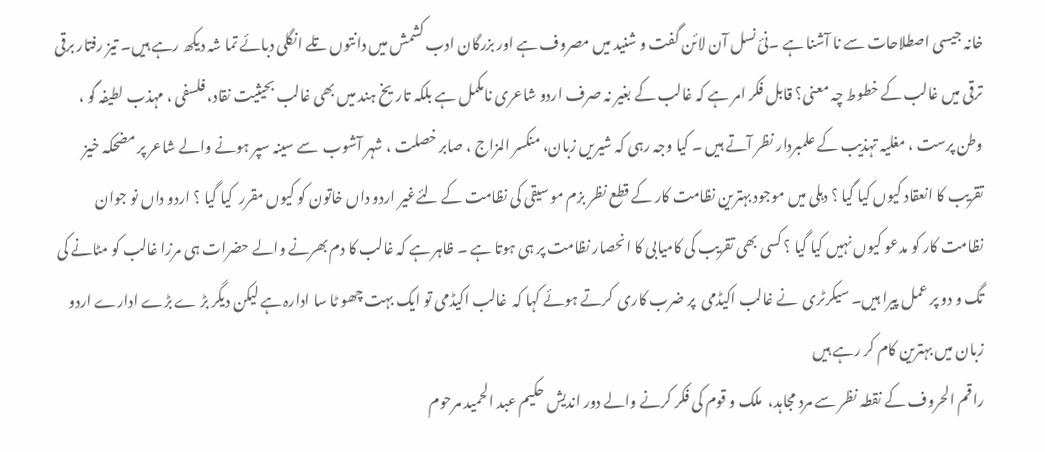خانہ جیسی اصطلاحات سے نا آشنا ہے ۔نئ نسل آن لائن گفت و شنید میں مصروف ہے اور بزرگان ادب کشمش میں دانتوں تلے انگلی دبائے تما شہ دیکھ رہے ہیں۔ تیز رفتار برقی ترقی میں غالب کے خطوط چہ معنی؟ قابل فکر امر ہے کہ غالب کے بغیر نہ صرف اردو شاعری نامکمل ہے بلکہ تاریخ ہند میں بھی غالب بحیثیت نقاد، فلسفی ، مہذب لطیفہ گو ، وطن پرست ، مغلیہ تہذیب کے علمبردار نظر آتے ہیں ۔ کیا وجہ رہی کہ شیریں زبان، منکسر المزاج ، صابر خصلت ، شہر آشوب  سے سینہ سپر ہونے والے شاعر پر مضحکہ خیز تقریب کا انعقاد کیوں کیا گیا ؟ دہلی میں موجود بہترین نظامت کار کے قطع نظر بزم مو سیقی کی نظامت کے لئےغیر اردو داں خاتون کو کیوں مقرر  کیا گیا ؟ اردو داں نو جوان نظامت کار کو مدعو کیوں نہیں کیا گیا ؟ کسی بھی تقریب کی کامیابی کا انحصار نظامت پر ہی ہوتا ہے ۔ ظاہر ہے کہ غالب کا دم بھرنے والے حضرات ہی مرزا غالب کو مٹانے کی تگ و دو پر عمل پیرا ہیں۔ سیکرٹری  نے غالب اکیڈمی  پر ضرب کاری  کرتے ہوئے کہا کہ  غالب اکیڈمی تو ایک بہت چھو ٹا سا ادارہ ہے لیکن دیگر بڑ ے بڑے ادارے اردو زبان میں بہترین کام کر رہے ہیں
راقم الحروف کے نقطہ نظر سے مرد مجاہد،  ملک و قوم کی فکر کرنے والے دور اندیش حکیم عبد الحمید مرحوم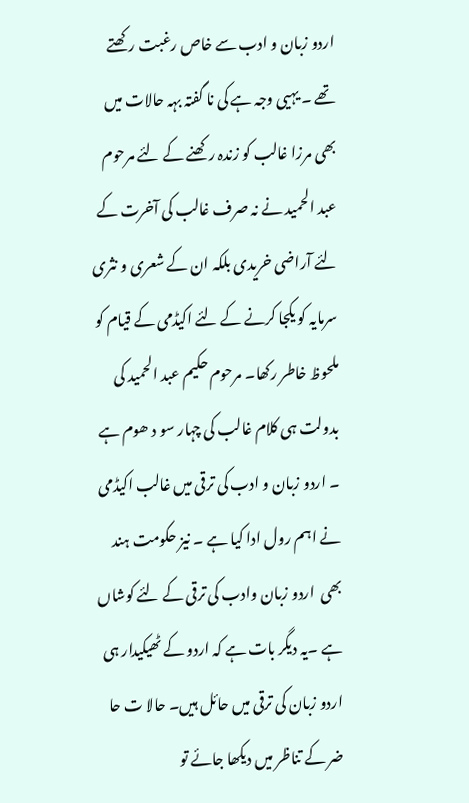اردو زبان و ادب سے خاص رغبت رکھتے تھے ۔ یہیی وجہ ہے کی نا گفتہ بہہ حالات میں  بھی مرزا غالب کو زندہ رکھنے کے لئے مرحوم عبد الحمید نے نہ صرف غالب کی آخرت کے لئے آراضی خریدی بلکہ ان کے شعری و نثری سرمایہ کو یکجا کرنے کے لئے اکیڈمی کے قیام کو ملحوظ خاطر رکھا۔ مرحوم حکیم عبد الحمید کی بدولت ہی کلام غالب کی چہار سو د ھوم ہے ۔ اردو زبان و ادب کی ترقی میں غالب اکیڈمی نے اہم رول ادا کیا ہے ۔ نیز حکومت ہند بھی  اردو زبان وادب کی ترقی کے لئے کوشاں ہے ۔یہ دیگر بات ہے کہ اردو کے ٹھیکیدار ہی اردو زبان کی ترقی میں حائل ہیں۔ حالا ت حا ضر کے تناظر میں دیکھا جائے تو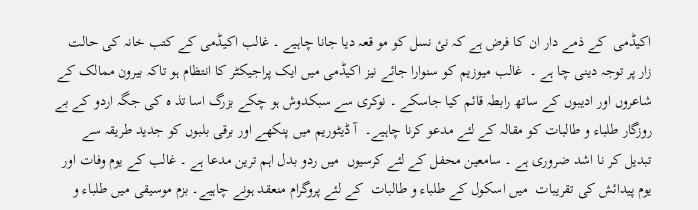اکیڈمی  کے ذمے دار ان کا فرض ہے کہ نئ نسل کو مو قعہ دیا جانا چاہیے ۔ غالب اکیڈمی کے کتب خانہ کی حالت زار پر توجہ دینی چا ہے ۔  غالب میوزیم کو سنوارا جائے نیز اکیڈمی میں ایک پراجیکٹر کا انتظام ہو تاکہ بیرون ممالک کے شاعروں اور ادیبوں کے ساتھ رابطہ قائم کیا جاسکے ۔ نوکری سے سبکدوش ہو چکے بزرگ اسا تذ ہ کی جگہ اردو کے بے روزگار طلباء و طالبات کو مقالہ کے لئے مدعو کرنا چاہیے۔  آ ڈیٹوریم میں پنکھے اور برقی بلبوں کو جدید طریقہ سے تبدیل کر نا اشد ضروری ہے ۔ سامعین محفل کے لئے کرسیوں  میں ردو بدل اہم ترین مدعا ہے ۔ غالب کے یوم وفات اور یوم پیدائش کی تقریبات  میں اسکول کے طلباء و طالبات  کے لئے پروگرام منعقد ہونے چاہیے۔ بزم موسیقی میں طلباء و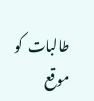طالبات  کو  موقع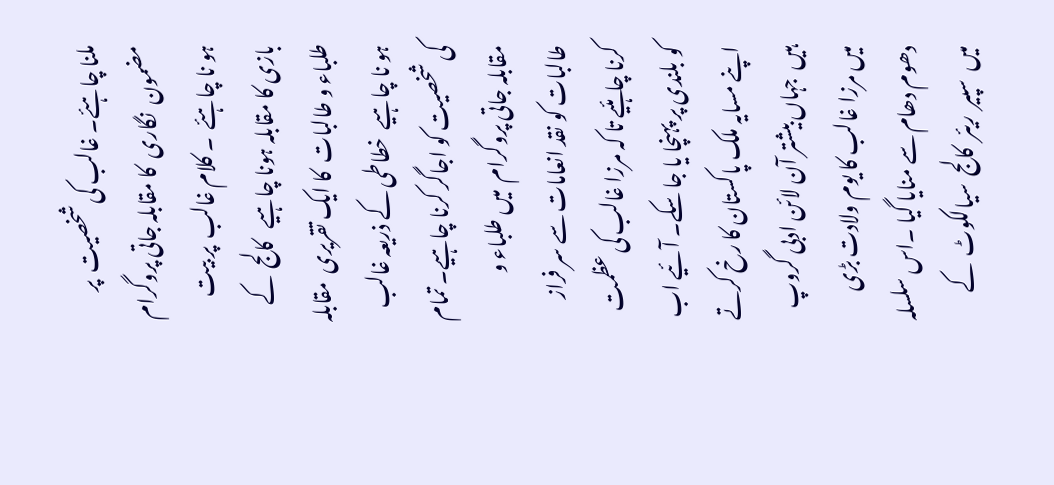ملنا چاہئے۔ غالب کی شخصیت  پر مضمون  نگاری  کا مقابلہ جاتی پروگرام  ہو نا چاہئے  ۔ کلام غالب  پر بیت بازی کا مقابلہ ہونا چاہیے   کالج  کے طلباء و طالبات  کا ایک تقریری  مقابلہ  ہو نا چاہیے  خطاطی کے ذریعہ غالب کی شخصیت کو اجاگر کرنا چاہیے۔ تمام مقابلہ جاتی پروگرام  میں طلباء و طالبات کو نقد انعامات سے سر فراز کرنا چاہئیے تا کہ مرزا غالب کی عظمت کو بلندی پر پہنچا یا جا سکے۔ آئیے اب اپنے مسایہ ملک پاکستان کا رخ کرتے ہیں  جہاں بیشتر آن لائن ادبی گروپ میں مرزا غالب کا یوم ولادت بڑی دھوم دھام سے منایا گیا ۔اس سلسلہ میں  سپیر  ریئر  کالج  سیالکوٹ  کے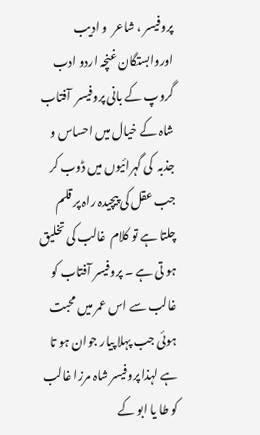پروفیسر ، شاعر  و ادیب اوروابستگان غنچہ اردو ادب  گروپ کے بانی پروفیسر  آفتاب شاہ کے خیال میں احساس و جذبہ  کی گہرائیوں میں ڈوب کر جب عقل کی پیچیدہ راہ پر قلم چلتا ہے تو کلام  غالب کی تخلیق ہو تی ہے ۔ پروفیسر آفتاب کو غالب سے اس عمر میں محبت   ہوئی جب پہلا پیار جوان ہو تا ہے لہذا پروفیسر شاہ مرزا غالب کو طا یا ابو کے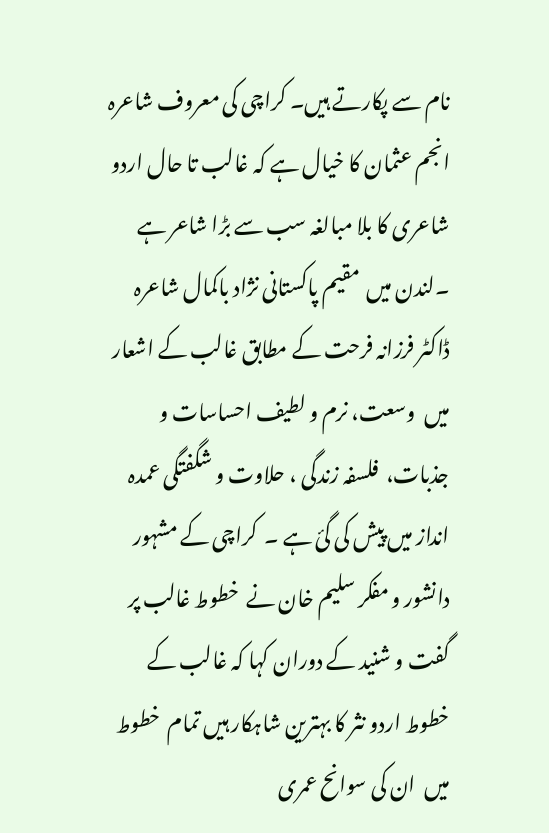نام سے پکارتے ہیں۔ کراچی کی معروف شاعرہ انجم عثمان کا خیال ہے کہ غالب تا حال اردو شاعری کا بلا مبالغہ سب سے بڑا شاعر ہے ۔لندن میں  مقیم پاکستانی نژاد باکمال شاعرہ ڈاکٹر فرزانہ فرحت کے مطابق غالب کے اشعار میں  وسعت، نرم و لطیف احساسات و جذبات،  فلسفہ زندگی ، حلاوت و شگفتگی عمدہ انداز میں پیش کی گئ ہے ۔  کراچی کے مشہور دانشور و مفکر سلیم خان نے  خطوط غالب پر گفت و شنید کے دوران کہا کہ غالب کے خطوط اردو نثر کا بہترین شاہکار ہیں تمام  خطوط  میں  ان کی سوانح عمری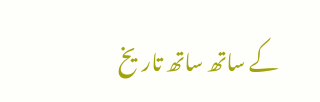کے ساتھ ساتھ تاریخ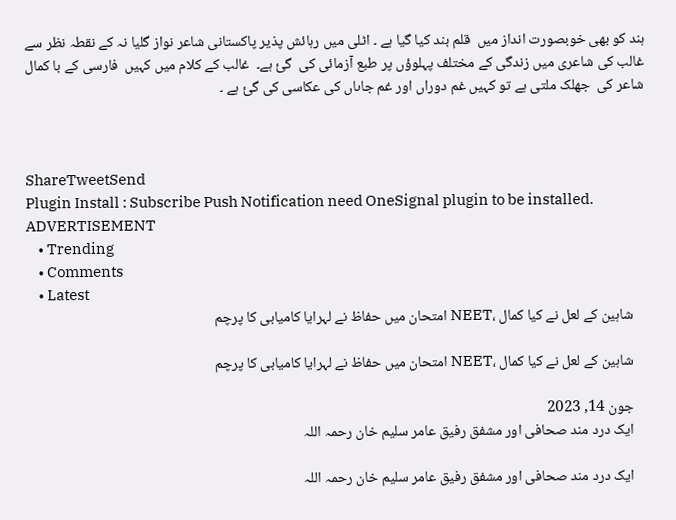ہند کو بھی خوبصورت انداز میں  قلم بند کیا گیا ہے ۔ اٹلی میں رہائش پذیر پاکستانی شاعر نواز گلیا نہ کے نقطہ نظر سے غالب کی شاعری میں زندگی کے مختلف پہلوؤں پر طبع آزمائی کی  گئ ہے۔  غالب کے کلام میں کہیں  فارسی کے با کمال شاعر کی  جھلک ملتی ہے تو کہیں غم دوراں اور غم جاںاں کی عکاسی کی گئ ہے ۔



ShareTweetSend
Plugin Install : Subscribe Push Notification need OneSignal plugin to be installed.
ADVERTISEMENT
    • Trending
    • Comments
    • Latest
    شاہین کے لعل نے کیا کمال ،NEET امتحان میں حفاظ نے لہرایا کامیابی کا پرچم

    شاہین کے لعل نے کیا کمال ،NEET امتحان میں حفاظ نے لہرایا کامیابی کا پرچم

    جون 14, 2023
    ایک درد مند صحافی اور مشفق رفیق عامر سلیم خان رحمہ اللہ

    ایک درد مند صحافی اور مشفق رفیق عامر سلیم خان رحمہ اللہ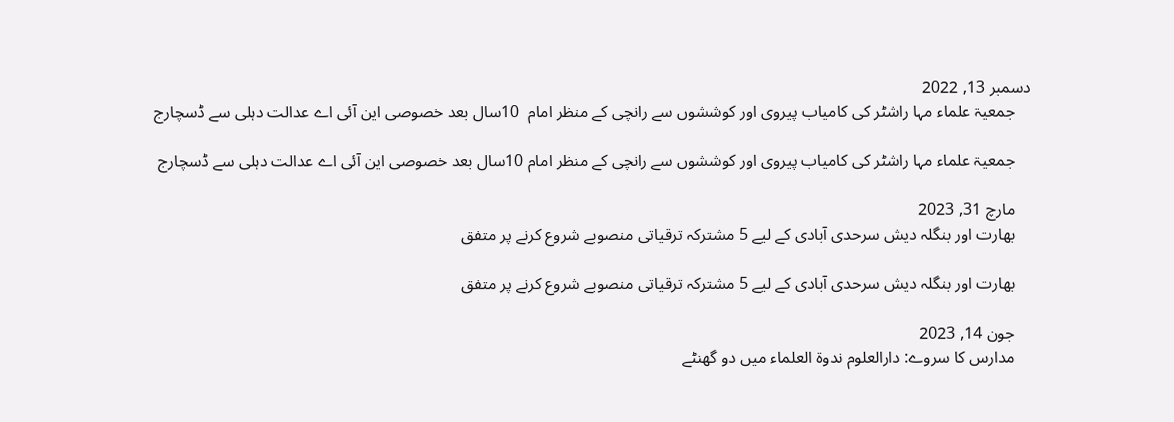دسمبر 13, 2022
    جمعیۃ علماء مہا راشٹر کی کامیاب پیروی اور کوششوں سے رانچی کے منظر امام  10سال بعد خصوصی این آئی اے عدالت دہلی سے ڈسچارج

    جمعیۃ علماء مہا راشٹر کی کامیاب پیروی اور کوششوں سے رانچی کے منظر امام 10سال بعد خصوصی این آئی اے عدالت دہلی سے ڈسچارج

    مارچ 31, 2023
    بھارت اور بنگلہ دیش سرحدی آبادی کے لیے 5 مشترکہ ترقیاتی منصوبے شروع کرنے پر متفق

    بھارت اور بنگلہ دیش سرحدی آبادی کے لیے 5 مشترکہ ترقیاتی منصوبے شروع کرنے پر متفق

    جون 14, 2023
    مدارس کا سروے: دارالعلوم ندوۃ العلماء میں دو گھنٹے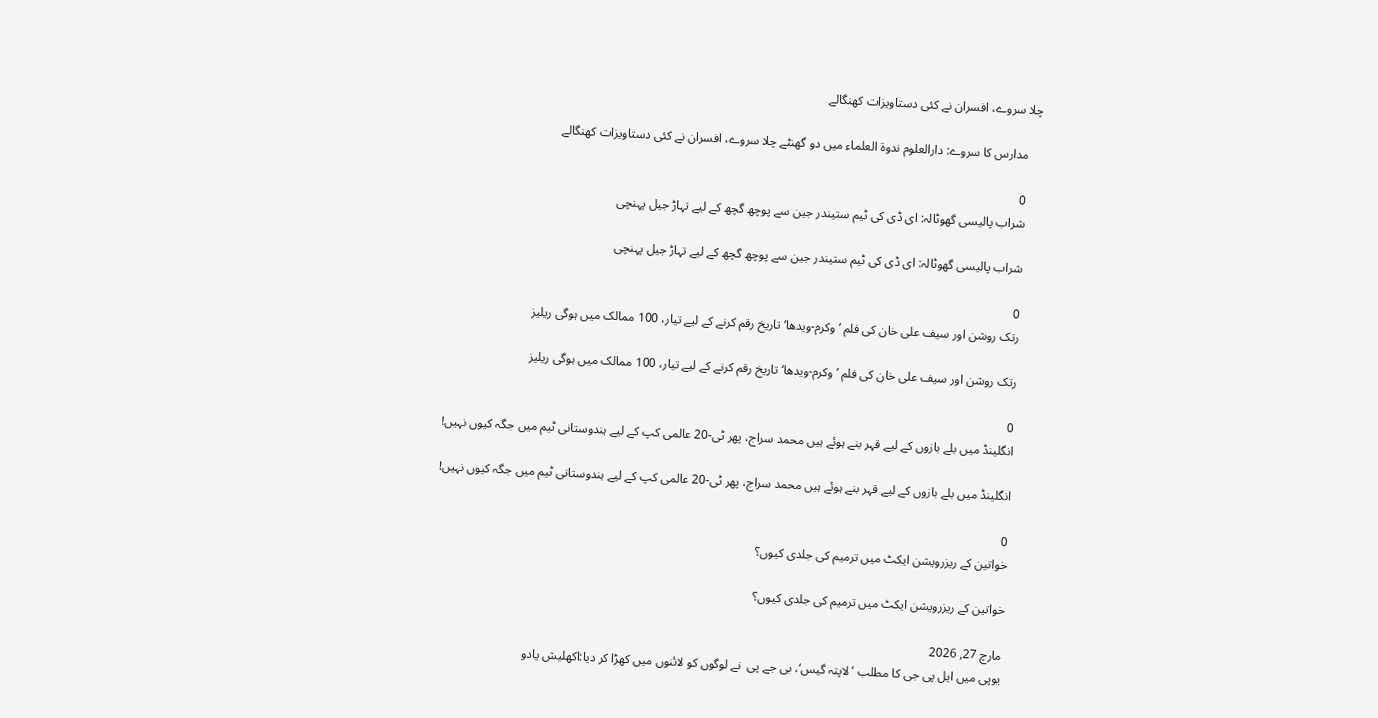چلا سروے، افسران نے کئی دستاویزات کھنگالے

    مدارس کا سروے: دارالعلوم ندوۃ العلماء میں دو گھنٹے چلا سروے، افسران نے کئی دستاویزات کھنگالے

    0
    شراب پالیسی گھوٹالہ: ای ڈی کی ٹیم ستیندر جین سے پوچھ گچھ کے لیے تہاڑ جیل پہنچی

    شراب پالیسی گھوٹالہ: ای ڈی کی ٹیم ستیندر جین سے پوچھ گچھ کے لیے تہاڑ جیل پہنچی

    0
    رتک روشن اور سیف علی خان کی فلم ’وکرم-ویدھا‘ تاریخ رقم کرنے کے لیے تیار، 100 ممالک میں ہوگی ریلیز

    رتک روشن اور سیف علی خان کی فلم ’وکرم-ویدھا‘ تاریخ رقم کرنے کے لیے تیار، 100 ممالک میں ہوگی ریلیز

    0
    انگلینڈ میں بلے بازوں کے لیے قہر بنے ہوئے ہیں محمد سراج، پھر ٹی-20 عالمی کپ کے لیے ہندوستانی ٹیم میں جگہ کیوں نہیں!

    انگلینڈ میں بلے بازوں کے لیے قہر بنے ہوئے ہیں محمد سراج، پھر ٹی-20 عالمی کپ کے لیے ہندوستانی ٹیم میں جگہ کیوں نہیں!

    0
    خواتین کے ریزرویشن ایکٹ میں ترمیم کی جلدی کیوں؟

    خواتین کے ریزرویشن ایکٹ میں ترمیم کی جلدی کیوں؟

    مارچ 27, 2026
    یوپی میں ایل پی جی کا مطلب ’لاپتہ گیس‘، بی جے پی  نے لوگوں کو لائنوں میں کھڑا کر دیا:اکھلیش یادو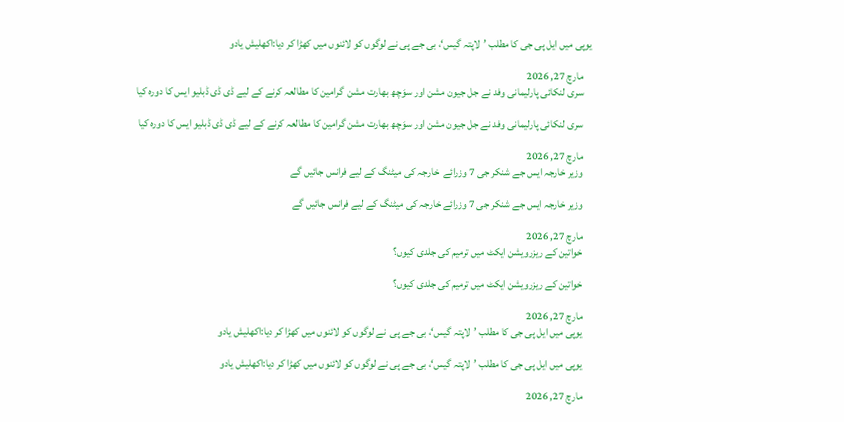یوپی میں ایل پی جی کا مطلب ’لاپتہ گیس‘، بی جے پی نے لوگوں کو لائنوں میں کھڑا کر دیا:اکھلیش یادو

    مارچ 27, 2026
    سری لنکائی پارلیمانی وفد نے جل جیون مشن اور سوَچھ بھارت مشن  گرامین کا مطالعہ کرنے کے لیے ڈی ڈی ڈبلیو ایس کا دورہ کیا

    سری لنکائی پارلیمانی وفد نے جل جیون مشن اور سوَچھ بھارت مشن گرامین کا مطالعہ کرنے کے لیے ڈی ڈی ڈبلیو ایس کا دورہ کیا

    مارچ 27, 2026
    وزیر خارجہ ایس جے شنکر جی 7 وزرائے  خارجہ کی میٹنگ کے لیے فرانس جائیں گے

    وزیر خارجہ ایس جے شنکر جی 7 وزرائے خارجہ کی میٹنگ کے لیے فرانس جائیں گے

    مارچ 27, 2026
    خواتین کے ریزرویشن ایکٹ میں ترمیم کی جلدی کیوں؟

    خواتین کے ریزرویشن ایکٹ میں ترمیم کی جلدی کیوں؟

    مارچ 27, 2026
    یوپی میں ایل پی جی کا مطلب ’لاپتہ گیس‘، بی جے پی  نے لوگوں کو لائنوں میں کھڑا کر دیا:اکھلیش یادو

    یوپی میں ایل پی جی کا مطلب ’لاپتہ گیس‘، بی جے پی نے لوگوں کو لائنوں میں کھڑا کر دیا:اکھلیش یادو

    مارچ 27, 2026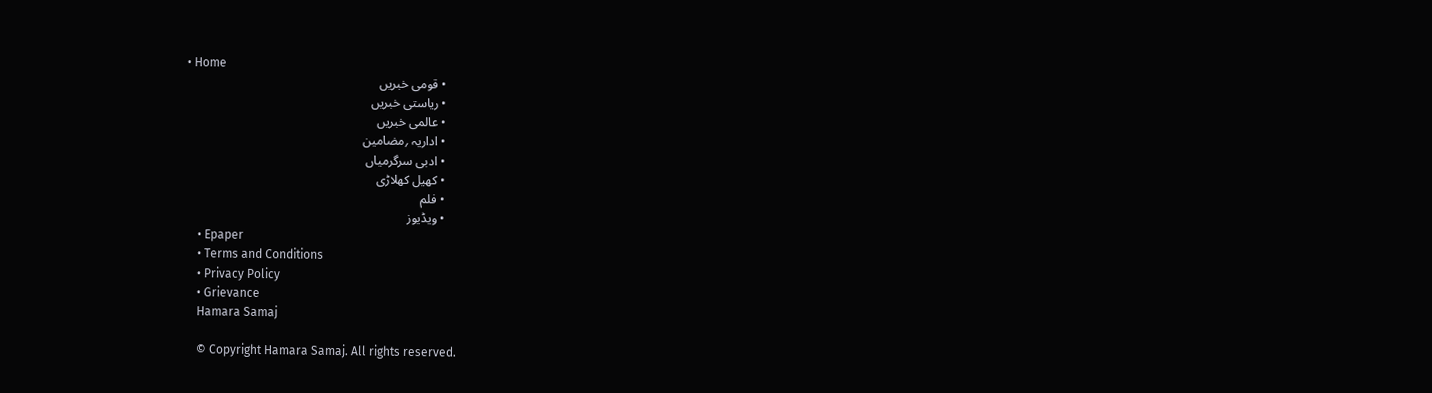• Home
    • قومی خبریں
    • ریاستی خبریں
    • عالمی خبریں
    • اداریہ ؍مضامین
    • ادبی سرگرمیاں
    • کھیل کھلاڑی
    • فلم
    • ویڈیوز
    • Epaper
    • Terms and Conditions
    • Privacy Policy
    • Grievance
    Hamara Samaj

    © Copyright Hamara Samaj. All rights reserved.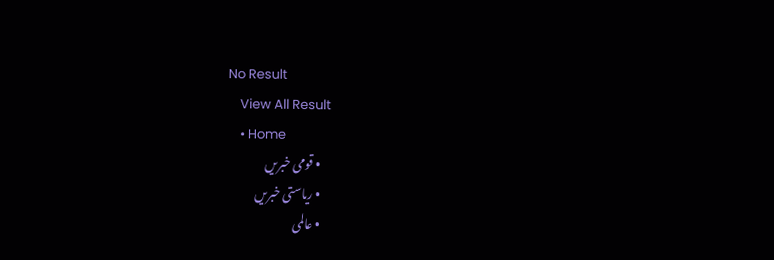No Result
    View All Result
    • Home
    • قومی خبریں
    • ریاستی خبریں
    • عالمی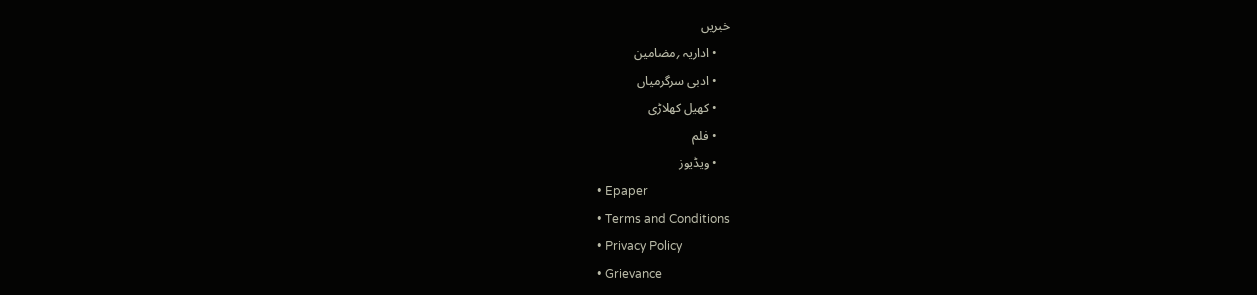خبریں
    • اداریہ ؍مضامین
    • ادبی سرگرمیاں
    • کھیل کھلاڑی
    • فلم
    • ویڈیوز
    • Epaper
    • Terms and Conditions
    • Privacy Policy
    • Grievance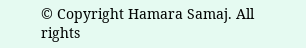© Copyright Hamara Samaj. All rights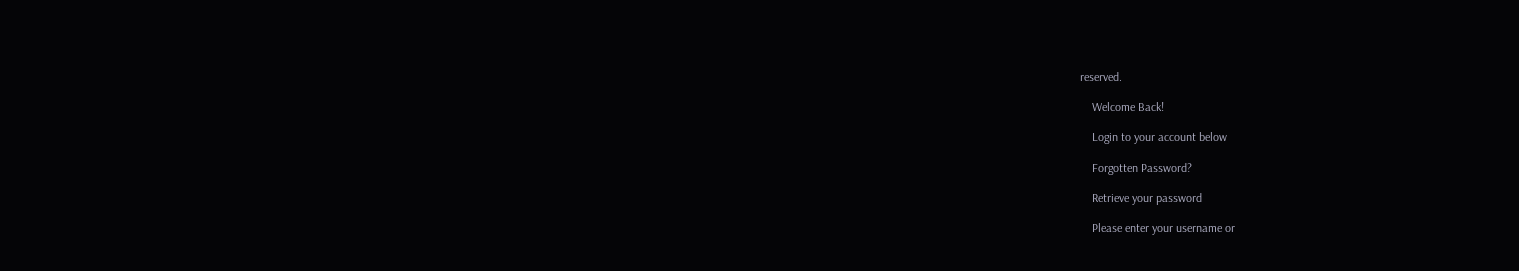reserved.

    Welcome Back!

    Login to your account below

    Forgotten Password?

    Retrieve your password

    Please enter your username or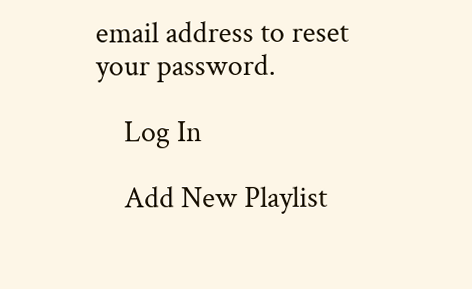email address to reset your password.

    Log In

    Add New Playlist